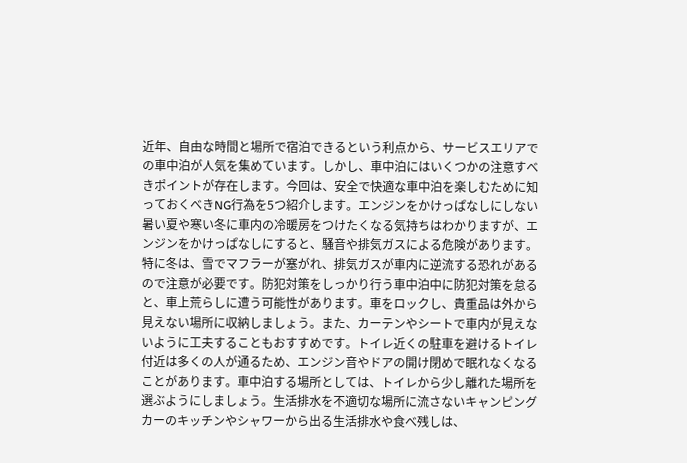近年、自由な時間と場所で宿泊できるという利点から、サービスエリアでの車中泊が人気を集めています。しかし、車中泊にはいくつかの注意すべきポイントが存在します。今回は、安全で快適な車中泊を楽しむために知っておくべきNG行為を5つ紹介します。エンジンをかけっぱなしにしない暑い夏や寒い冬に車内の冷暖房をつけたくなる気持ちはわかりますが、エンジンをかけっぱなしにすると、騒音や排気ガスによる危険があります。特に冬は、雪でマフラーが塞がれ、排気ガスが車内に逆流する恐れがあるので注意が必要です。防犯対策をしっかり行う車中泊中に防犯対策を怠ると、車上荒らしに遭う可能性があります。車をロックし、貴重品は外から見えない場所に収納しましょう。また、カーテンやシートで車内が見えないように工夫することもおすすめです。トイレ近くの駐車を避けるトイレ付近は多くの人が通るため、エンジン音やドアの開け閉めで眠れなくなることがあります。車中泊する場所としては、トイレから少し離れた場所を選ぶようにしましょう。生活排水を不適切な場所に流さないキャンピングカーのキッチンやシャワーから出る生活排水や食べ残しは、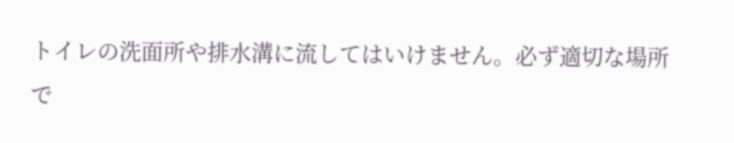トイレの洗面所や排水溝に流してはいけません。必ず適切な場所で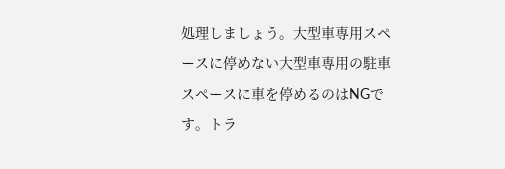処理しましょう。大型車専用スペースに停めない大型車専用の駐車スペースに車を停めるのはNGです。トラ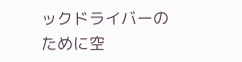ックドライバーのために空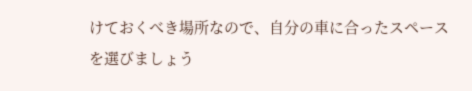けておくべき場所なので、自分の車に合ったスペースを選びましょう